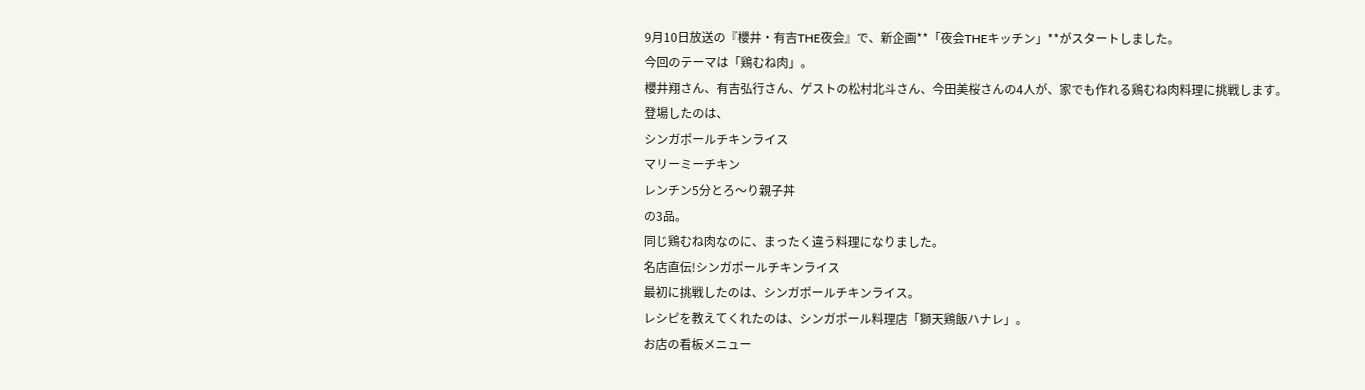9月10日放送の『櫻井・有吉THE夜会』で、新企画**「夜会THEキッチン」**がスタートしました。
今回のテーマは「鶏むね肉」。
櫻井翔さん、有吉弘行さん、ゲストの松村北斗さん、今田美桜さんの4人が、家でも作れる鶏むね肉料理に挑戦します。
登場したのは、
シンガポールチキンライス
マリーミーチキン
レンチン5分とろ〜り親子丼
の3品。
同じ鶏むね肉なのに、まったく違う料理になりました。
名店直伝!シンガポールチキンライス
最初に挑戦したのは、シンガポールチキンライス。
レシピを教えてくれたのは、シンガポール料理店「獅天鶏飯ハナレ」。
お店の看板メニュー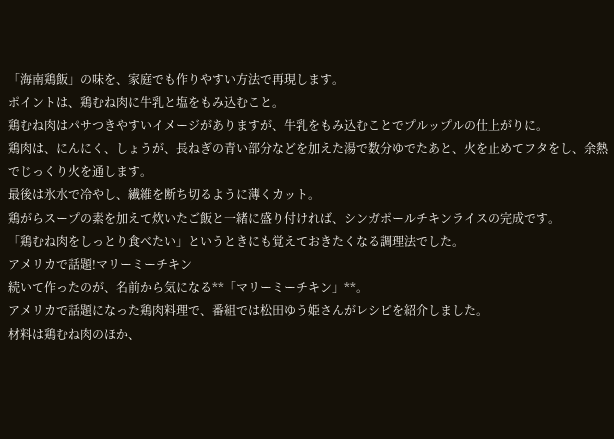「海南鶏飯」の味を、家庭でも作りやすい方法で再現します。
ポイントは、鶏むね肉に牛乳と塩をもみ込むこと。
鶏むね肉はパサつきやすいイメージがありますが、牛乳をもみ込むことでプルップルの仕上がりに。
鶏肉は、にんにく、しょうが、長ねぎの青い部分などを加えた湯で数分ゆでたあと、火を止めてフタをし、余熱でじっくり火を通します。
最後は氷水で冷やし、繊維を断ち切るように薄くカット。
鶏がらスープの素を加えて炊いたご飯と一緒に盛り付ければ、シンガポールチキンライスの完成です。
「鶏むね肉をしっとり食べたい」というときにも覚えておきたくなる調理法でした。
アメリカで話題!マリーミーチキン
続いて作ったのが、名前から気になる**「マリーミーチキン」**。
アメリカで話題になった鶏肉料理で、番組では松田ゆう姫さんがレシピを紹介しました。
材料は鶏むね肉のほか、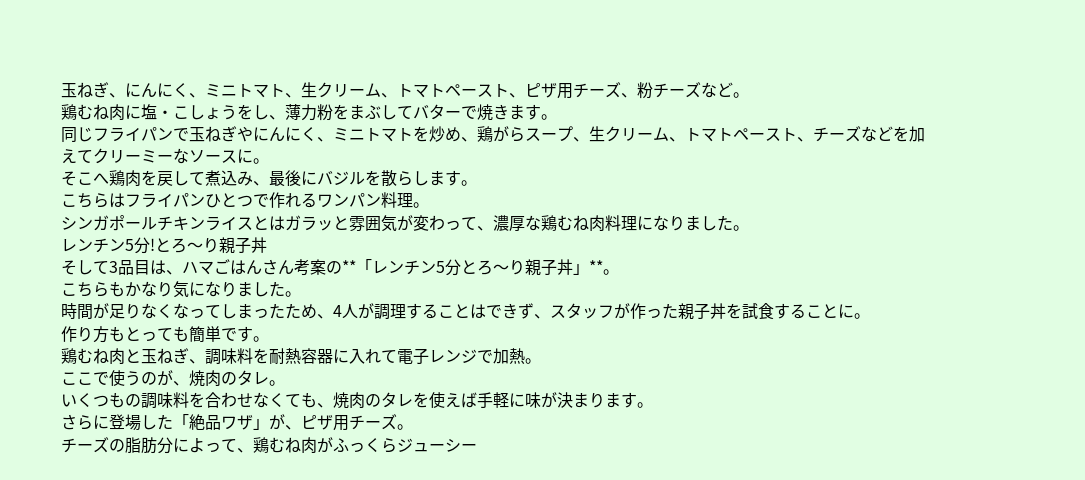玉ねぎ、にんにく、ミニトマト、生クリーム、トマトペースト、ピザ用チーズ、粉チーズなど。
鶏むね肉に塩・こしょうをし、薄力粉をまぶしてバターで焼きます。
同じフライパンで玉ねぎやにんにく、ミニトマトを炒め、鶏がらスープ、生クリーム、トマトペースト、チーズなどを加えてクリーミーなソースに。
そこへ鶏肉を戻して煮込み、最後にバジルを散らします。
こちらはフライパンひとつで作れるワンパン料理。
シンガポールチキンライスとはガラッと雰囲気が変わって、濃厚な鶏むね肉料理になりました。
レンチン5分!とろ〜り親子丼
そして3品目は、ハマごはんさん考案の**「レンチン5分とろ〜り親子丼」**。
こちらもかなり気になりました。
時間が足りなくなってしまったため、4人が調理することはできず、スタッフが作った親子丼を試食することに。
作り方もとっても簡単です。
鶏むね肉と玉ねぎ、調味料を耐熱容器に入れて電子レンジで加熱。
ここで使うのが、焼肉のタレ。
いくつもの調味料を合わせなくても、焼肉のタレを使えば手軽に味が決まります。
さらに登場した「絶品ワザ」が、ピザ用チーズ。
チーズの脂肪分によって、鶏むね肉がふっくらジューシー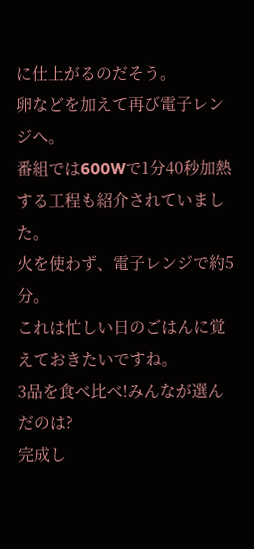に仕上がるのだそう。
卵などを加えて再び電子レンジへ。
番組では600Wで1分40秒加熱する工程も紹介されていました。
火を使わず、電子レンジで約5分。
これは忙しい日のごはんに覚えておきたいですね。
3品を食べ比べ!みんなが選んだのは?
完成し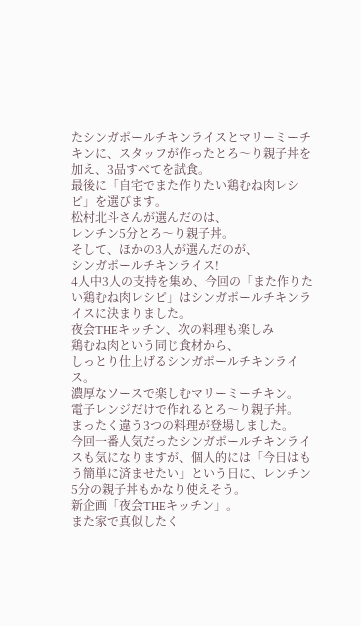たシンガポールチキンライスとマリーミーチキンに、スタッフが作ったとろ〜り親子丼を加え、3品すべてを試食。
最後に「自宅でまた作りたい鶏むね肉レシピ」を選びます。
松村北斗さんが選んだのは、
レンチン5分とろ〜り親子丼。
そして、ほかの3人が選んだのが、
シンガポールチキンライス!
4人中3人の支持を集め、今回の「また作りたい鶏むね肉レシピ」はシンガポールチキンライスに決まりました。
夜会THEキッチン、次の料理も楽しみ
鶏むね肉という同じ食材から、
しっとり仕上げるシンガポールチキンライス。
濃厚なソースで楽しむマリーミーチキン。
電子レンジだけで作れるとろ〜り親子丼。
まったく違う3つの料理が登場しました。
今回一番人気だったシンガポールチキンライスも気になりますが、個人的には「今日はもう簡単に済ませたい」という日に、レンチン5分の親子丼もかなり使えそう。
新企画「夜会THEキッチン」。
また家で真似したく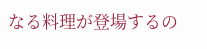なる料理が登場するの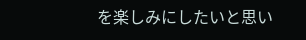を楽しみにしたいと思い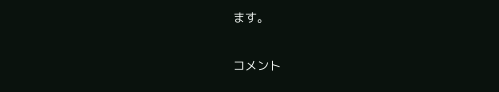ます。

コメント